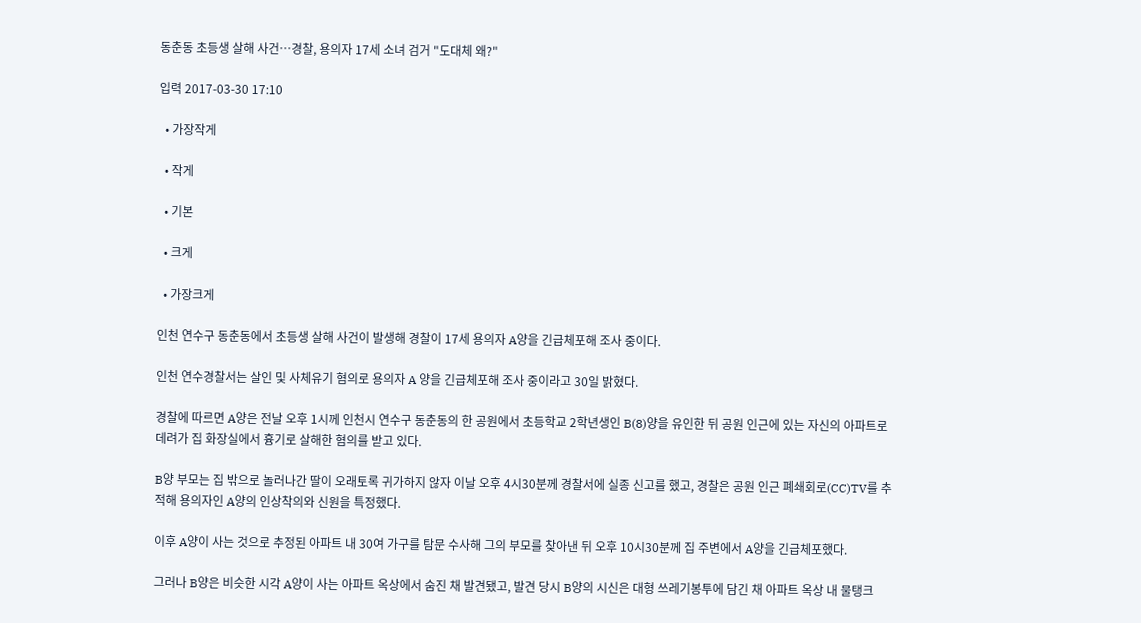동춘동 초등생 살해 사건…경찰, 용의자 17세 소녀 검거 "도대체 왜?"

입력 2017-03-30 17:10

  • 가장작게

  • 작게

  • 기본

  • 크게

  • 가장크게

인천 연수구 동춘동에서 초등생 살해 사건이 발생해 경찰이 17세 용의자 A양을 긴급체포해 조사 중이다.

인천 연수경찰서는 살인 및 사체유기 혐의로 용의자 A 양을 긴급체포해 조사 중이라고 30일 밝혔다.

경찰에 따르면 A양은 전날 오후 1시께 인천시 연수구 동춘동의 한 공원에서 초등학교 2학년생인 B(8)양을 유인한 뒤 공원 인근에 있는 자신의 아파트로 데려가 집 화장실에서 흉기로 살해한 혐의를 받고 있다.

B양 부모는 집 밖으로 놀러나간 딸이 오래토록 귀가하지 않자 이날 오후 4시30분께 경찰서에 실종 신고를 했고, 경찰은 공원 인근 폐쇄회로(CC)TV를 추적해 용의자인 A양의 인상착의와 신원을 특정했다.

이후 A양이 사는 것으로 추정된 아파트 내 30여 가구를 탐문 수사해 그의 부모를 찾아낸 뒤 오후 10시30분께 집 주변에서 A양을 긴급체포했다.

그러나 B양은 비슷한 시각 A양이 사는 아파트 옥상에서 숨진 채 발견됐고, 발견 당시 B양의 시신은 대형 쓰레기봉투에 담긴 채 아파트 옥상 내 물탱크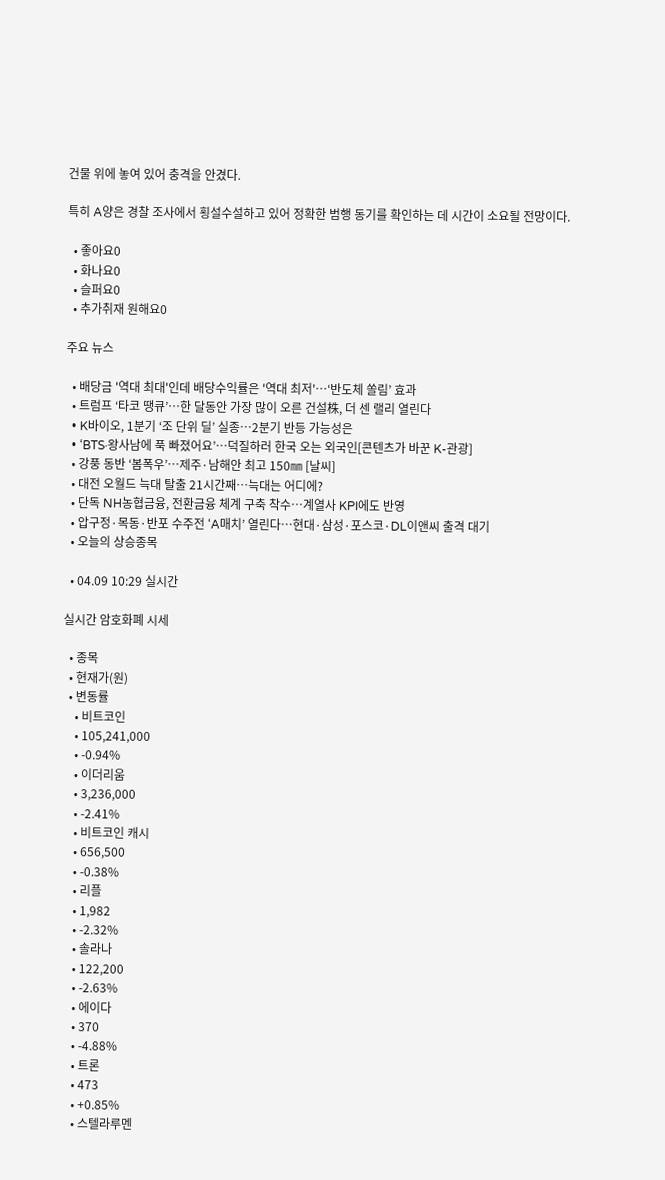건물 위에 놓여 있어 충격을 안겼다.

특히 A양은 경찰 조사에서 횡설수설하고 있어 정확한 범행 동기를 확인하는 데 시간이 소요될 전망이다.

  • 좋아요0
  • 화나요0
  • 슬퍼요0
  • 추가취재 원해요0

주요 뉴스

  • 배당금 '역대 최대'인데 배당수익률은 '역대 최저'⋯‘반도체 쏠림’ 효과
  • 트럼프 ‘타코 땡큐’…한 달동안 가장 많이 오른 건설株, 더 센 랠리 열린다
  • K바이오, 1분기 ‘조 단위 딜’ 실종…2분기 반등 가능성은
  • ‘BTS·왕사남에 푹 빠졌어요’…덕질하러 한국 오는 외국인[콘텐츠가 바꾼 K-관광]
  • 강풍 동반 ‘봄폭우’…제주·남해안 최고 150㎜ [날씨]
  • 대전 오월드 늑대 탈출 21시간째…늑대는 어디에?
  • 단독 NH농협금융, 전환금융 체계 구축 착수…계열사 KPI에도 반영
  • 압구정·목동·반포 수주전 ‘A매치’ 열린다…현대·삼성·포스코·DL이앤씨 출격 대기
  • 오늘의 상승종목

  • 04.09 10:29 실시간

실시간 암호화폐 시세

  • 종목
  • 현재가(원)
  • 변동률
    • 비트코인
    • 105,241,000
    • -0.94%
    • 이더리움
    • 3,236,000
    • -2.41%
    • 비트코인 캐시
    • 656,500
    • -0.38%
    • 리플
    • 1,982
    • -2.32%
    • 솔라나
    • 122,200
    • -2.63%
    • 에이다
    • 370
    • -4.88%
    • 트론
    • 473
    • +0.85%
    • 스텔라루멘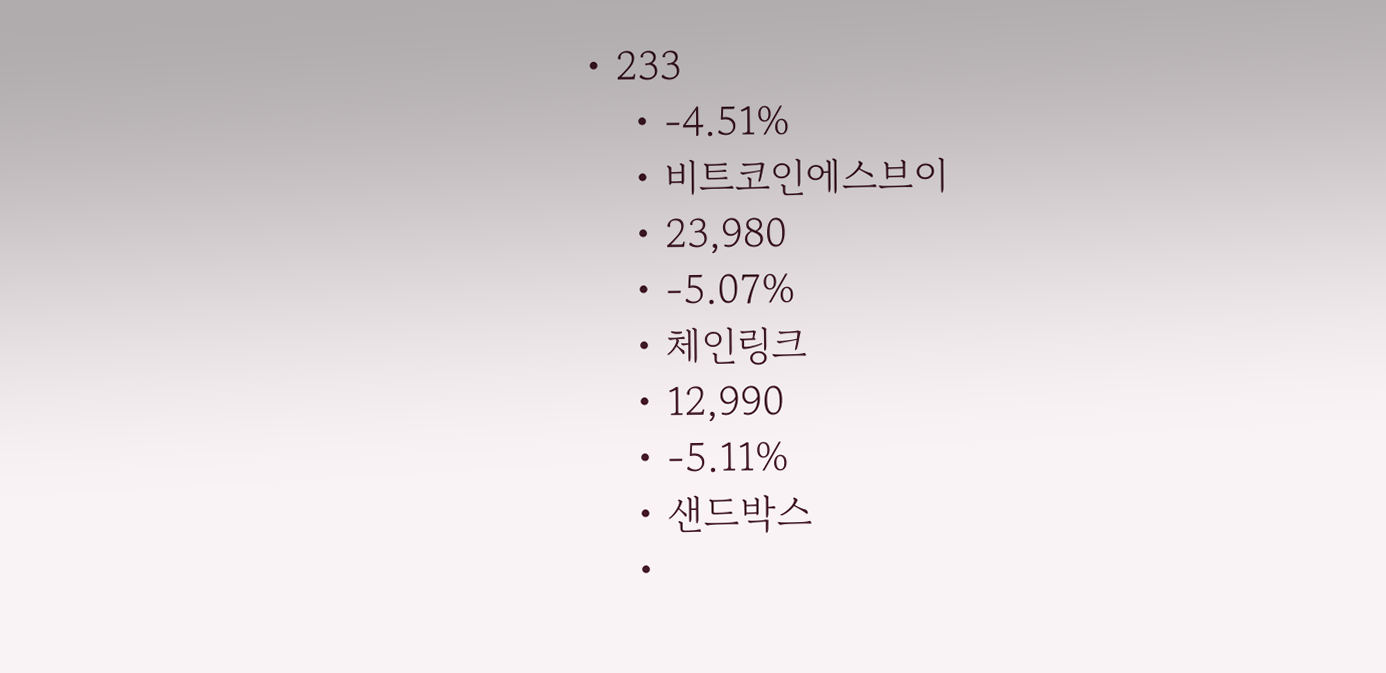• 233
    • -4.51%
    • 비트코인에스브이
    • 23,980
    • -5.07%
    • 체인링크
    • 12,990
    • -5.11%
    • 샌드박스
    •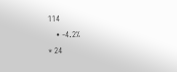114
    • -4.2%
* 24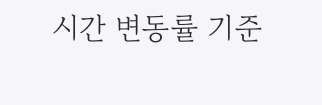시간 변동률 기준